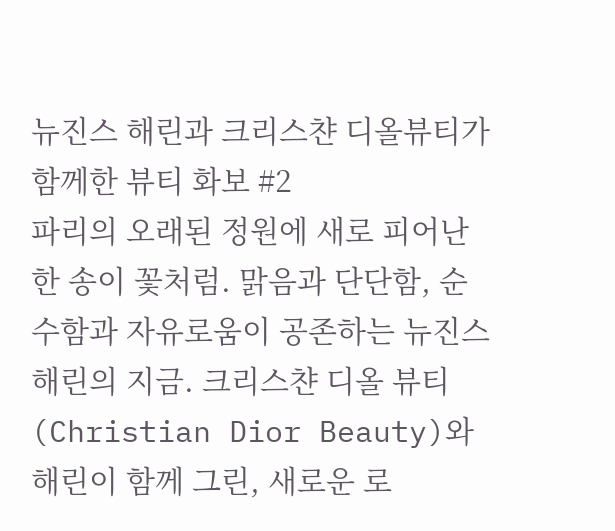뉴진스 해린과 크리스챤 디올뷰티가 함께한 뷰티 화보 #2
파리의 오래된 정원에 새로 피어난 한 송이 꽃처럼. 맑음과 단단함, 순수함과 자유로움이 공존하는 뉴진스 해린의 지금. 크리스챤 디올 뷰티(Christian Dior Beauty)와 해린이 함께 그린, 새로운 로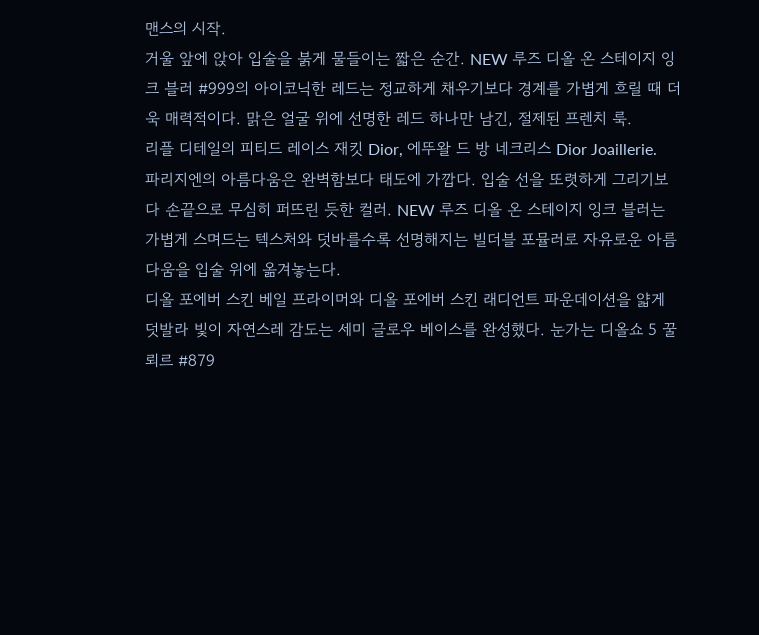맨스의 시작.
거울 앞에 앉아 입술을 붉게 물들이는 짧은 순간. NEW 루즈 디올 온 스테이지 잉크 블러 #999의 아이코닉한 레드는 정교하게 채우기보다 경계를 가볍게 흐릴 때 더욱 매력적이다. 맑은 얼굴 위에 선명한 레드 하나만 남긴, 절제된 프렌치 룩.
리플 디테일의 피티드 레이스 재킷 Dior, 에뚜왈 드 방 네크리스 Dior Joaillerie.
파리지엔의 아름다움은 완벽함보다 태도에 가깝다. 입술 선을 또렷하게 그리기보다 손끝으로 무심히 퍼뜨린 듯한 컬러. NEW 루즈 디올 온 스테이지 잉크 블러는 가볍게 스며드는 텍스처와 덧바를수록 선명해지는 빌더블 포뮬러로 자유로운 아름다움을 입술 위에 옮겨놓는다.
디올 포에버 스킨 베일 프라이머와 디올 포에버 스킨 래디언트 파운데이션을 얇게 덧발라 빛이 자연스레 감도는 세미 글로우 베이스를 완성했다. 눈가는 디올쇼 5 꿀뢰르 #879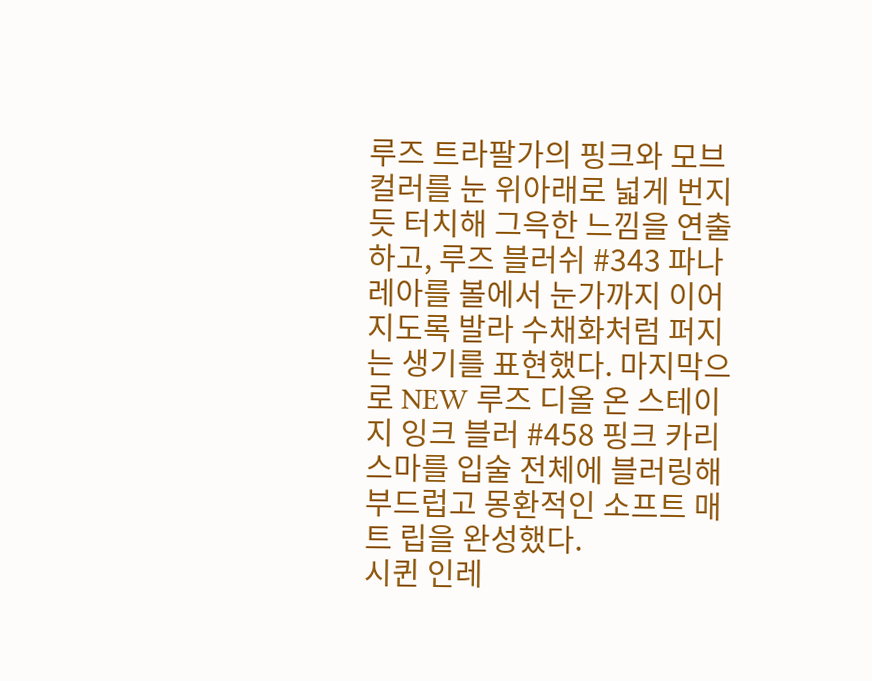루즈 트라팔가의 핑크와 모브 컬러를 눈 위아래로 넓게 번지듯 터치해 그윽한 느낌을 연출하고, 루즈 블러쉬 #343 파나레아를 볼에서 눈가까지 이어지도록 발라 수채화처럼 퍼지는 생기를 표현했다. 마지막으로 NEW 루즈 디올 온 스테이지 잉크 블러 #458 핑크 카리스마를 입술 전체에 블러링해 부드럽고 몽환적인 소프트 매트 립을 완성했다.
시퀸 인레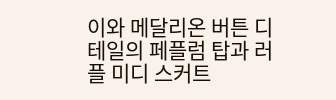이와 메달리온 버튼 디테일의 페플럼 탑과 러플 미디 스커트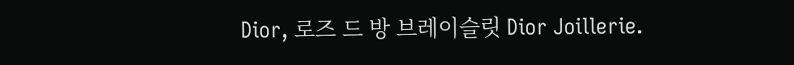Dior, 로즈 드 방 브레이슬릿 Dior Joillerie.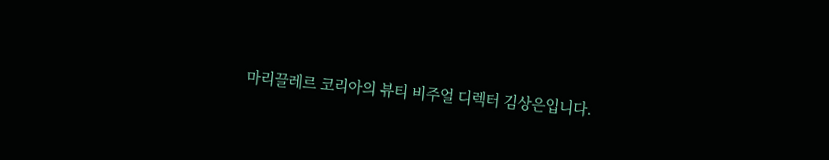마리끌레르 코리아의 뷰티 비주얼 디렉터 김상은입니다.